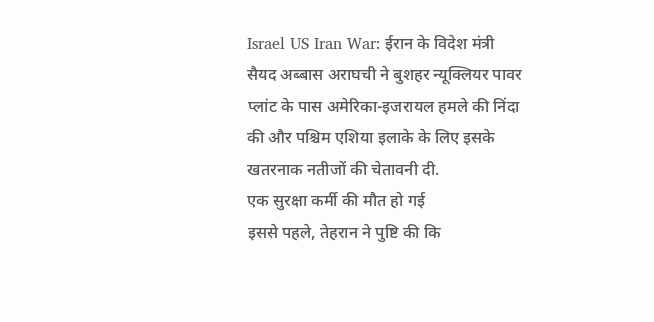Israel US Iran War: ईरान के विदेश मंत्री सैयद अब्बास अराघची ने बुशहर न्यूक्लियर पावर प्लांट के पास अमेरिका-इजरायल हमले की निंदा की और पश्चिम एशिया इलाके के लिए इसके खतरनाक नतीजों की चेतावनी दी.
एक सुरक्षा कर्मी की मौत हो गई
इससे पहले, तेहरान ने पुष्टि की कि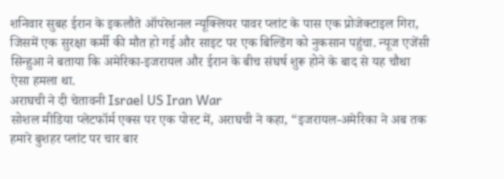शनिवार सुबह ईरान के इकलौते ऑपरेशनल न्यूक्लियर पावर प्लांट के पास एक प्रोजेक्टाइल गिरा, जिसमें एक सुरक्षा कर्मी की मौत हो गई और साइट पर एक बिल्डिंग को नुकसान पहुंचा. न्यूज एजेंसी सिन्हुआ ने बताया कि अमेरिका-इजरायल और ईरान के बीच संघर्ष शुरू होने के बाद से यह चौथा ऐसा हमला था.
अराघची ने दी चेतावनी Israel US Iran War
सोशल मीडिया प्लेटफॉर्म एक्स पर एक पोस्ट में, अराघची ने कहा, “इजरायल-अमेरिका ने अब तक हमारे बुशहर प्लांट पर चार बार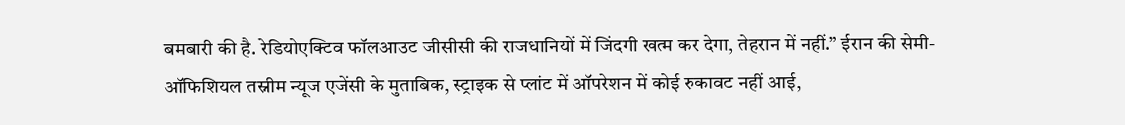बमबारी की है. रेडियोएक्टिव फॉलआउट जीसीसी की राजधानियों में जिंदगी खत्म कर देगा, तेहरान में नहीं.” ईरान की सेमी-ऑफिशियल तस्नीम न्यूज एजेंसी के मुताबिक, स्ट्राइक से प्लांट में ऑपरेशन में कोई रुकावट नहीं आई,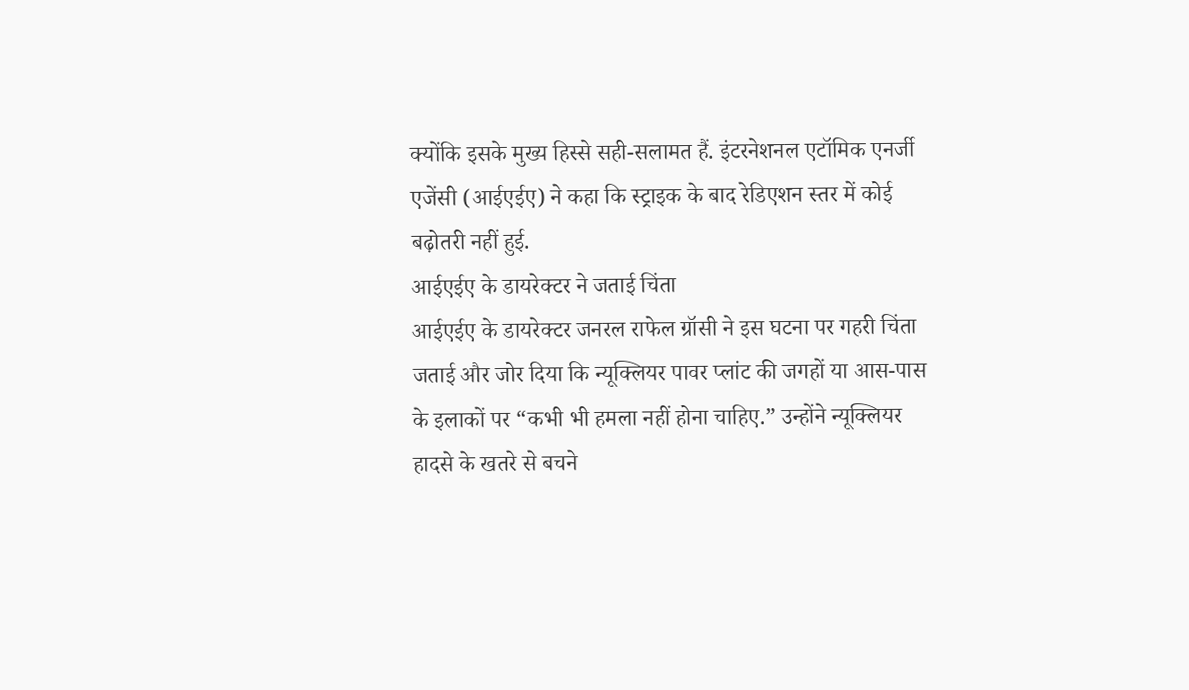क्योंकि इसके मुख्य हिस्से सही-सलामत हैं. इंटरनेशनल एटॉमिक एनर्जी एजेंसी (आईएईए) ने कहा कि स्ट्राइक के बाद रेडिएशन स्तर में कोई बढ़ोतरी नहीं हुई.
आईएईए के डायरेक्टर ने जताई चिंता
आईएईए के डायरेक्टर जनरल राफेल ग्रॉसी ने इस घटना पर गहरी चिंता जताई और जोर दिया कि न्यूक्लियर पावर प्लांट की जगहों या आस-पास के इलाकों पर “कभी भी हमला नहीं होना चाहिए.” उन्होंने न्यूक्लियर हादसे के खतरे से बचने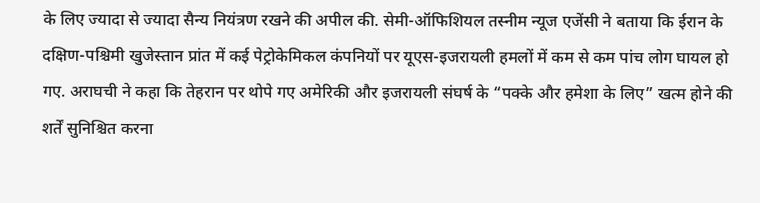के लिए ज्यादा से ज्यादा सैन्य नियंत्रण रखने की अपील की. सेमी-ऑफिशियल तस्नीम न्यूज एजेंसी ने बताया कि ईरान के दक्षिण-पश्चिमी खुजेस्तान प्रांत में कई पेट्रोकेमिकल कंपनियों पर यूएस-इजरायली हमलों में कम से कम पांच लोग घायल हो गए. अराघची ने कहा कि तेहरान पर थोपे गए अमेरिकी और इजरायली संघर्ष के “पक्के और हमेशा के लिए” खत्म होने की शर्तें सुनिश्चित करना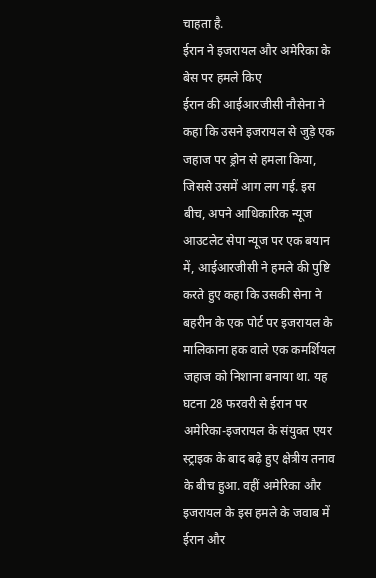चाहता है.
ईरान ने इजरायल और अमेरिका के बेस पर हमले किए
ईरान की आईआरजीसी नौसेना ने कहा कि उसने इजरायल से जुड़े एक जहाज पर ड्रोन से हमला किया, जिससे उसमें आग लग गई. इस बीच, अपने आधिकारिक न्यूज आउटलेट सेपा न्यूज पर एक बयान में, आईआरजीसी ने हमले की पुष्टि करते हुए कहा कि उसकी सेना ने बहरीन के एक पोर्ट पर इजरायल के मालिकाना हक वाले एक कमर्शियल जहाज को निशाना बनाया था. यह घटना 28 फरवरी से ईरान पर अमेरिका-इजरायल के संयुक्त एयर स्ट्राइक के बाद बढ़े हुए क्षेत्रीय तनाव के बीच हुआ. वहीं अमेरिका और इजरायल के इस हमले के जवाब में ईरान और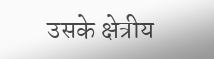उसके क्षेत्रीय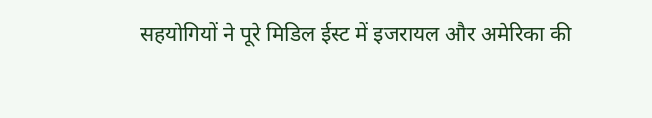सहयोगियों ने पूरे मिडिल ईस्ट में इजरायल और अमेरिका की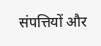संपत्तियों और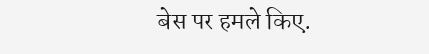बेस पर हमले किए.